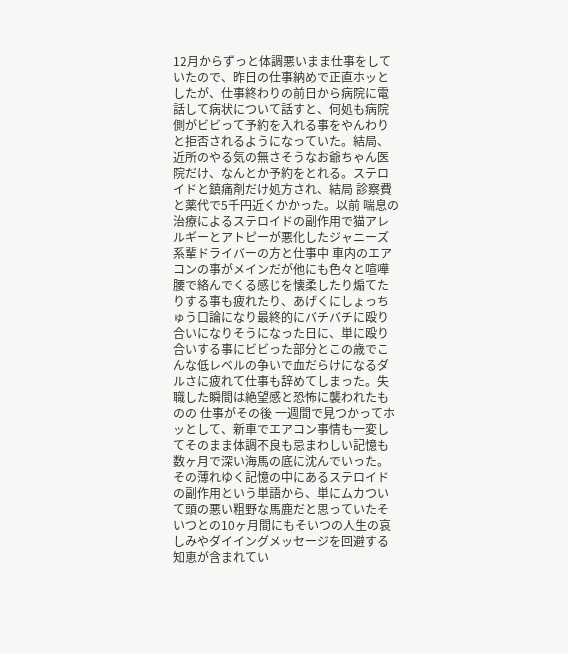12月からずっと体調悪いまま仕事をしていたので、昨日の仕事納めで正直ホッとしたが、仕事終わりの前日から病院に電話して病状について話すと、何処も病院側がビビって予約を入れる事をやんわりと拒否されるようになっていた。結局、近所のやる気の無さそうなお爺ちゃん医院だけ、なんとか予約をとれる。ステロイドと鎮痛剤だけ処方され、結局 診察費と薬代で5千円近くかかった。以前 喘息の治療によるステロイドの副作用で猫アレルギーとアトピーが悪化したジャニーズ系輩ドライバーの方と仕事中 車内のエアコンの事がメインだが他にも色々と喧嘩腰で絡んでくる感じを懐柔したり煽てたりする事も疲れたり、あげくにしょっちゅう口論になり最終的にバチバチに殴り合いになりそうになった日に、単に殴り合いする事にビビった部分とこの歳でこんな低レベルの争いで血だらけになるダルさに疲れて仕事も辞めてしまった。失職した瞬間は絶望感と恐怖に襲われたものの 仕事がその後 一週間で見つかってホッとして、新車でエアコン事情も一変してそのまま体調不良も忌まわしい記憶も数ヶ月で深い海馬の底に沈んでいった。その薄れゆく記憶の中にあるステロイドの副作用という単語から、単にムカついて頭の悪い粗野な馬鹿だと思っていたそいつとの10ヶ月間にもそいつの人生の哀しみやダイイングメッセージを回避する知恵が含まれてい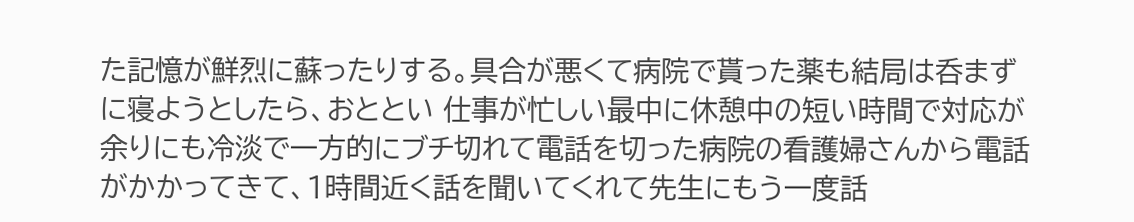た記憶が鮮烈に蘇ったりする。具合が悪くて病院で貰った薬も結局は呑まずに寝ようとしたら、おととい 仕事が忙しい最中に休憩中の短い時間で対応が余りにも冷淡で一方的にブチ切れて電話を切った病院の看護婦さんから電話がかかってきて、1時間近く話を聞いてくれて先生にもう一度話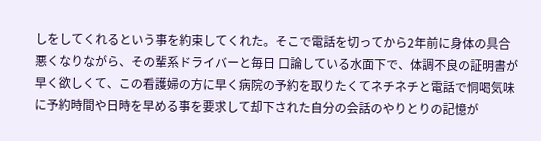しをしてくれるという事を約束してくれた。そこで電話を切ってから2年前に身体の具合悪くなりながら、その輩系ドライバーと毎日 口論している水面下で、体調不良の証明書が早く欲しくて、この看護婦の方に早く病院の予約を取りたくてネチネチと電話で恫喝気味に予約時間や日時を早める事を要求して却下された自分の会話のやりとりの記憶が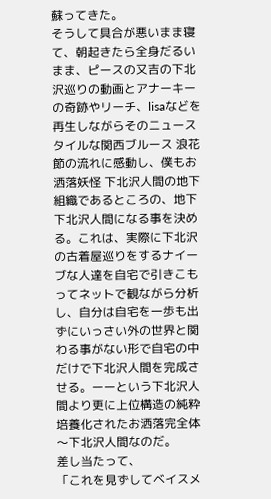蘇ってきた。
そうして具合が悪いまま寝て、朝起きたら全身だるいまま、ピースの又吉の下北沢巡りの動画とアナーキーの奇跡やリーチ、lisaなどを再生しながらそのニュースタイルな関西ブルース 浪花節の流れに感動し、僕もお洒落妖怪 下北沢人間の地下組織であるところの、地下下北沢人間になる事を決める。これは、実際に下北沢の古着屋巡りをするナイーブな人達を自宅で引きこもってネットで観ながら分析し、自分は自宅を一歩も出ずにいっさい外の世界と関わる事がない形で自宅の中だけで下北沢人間を完成させる。ーーという下北沢人間より更に上位構造の純粋培養化されたお洒落完全体〜下北沢人間なのだ。
差し当たって、
「これを見ずしてベイスメ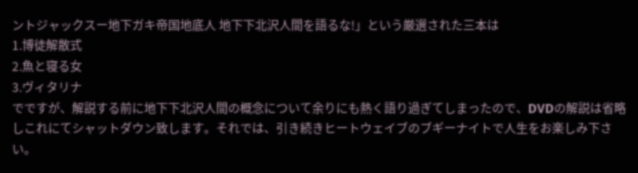ントジャックスー地下ガキ帝国地底人 地下下北沢人間を語るな!」という厳選された三本は
1.博徒解散式
2.魚と寝る女
3.ヴィタリナ
でですが、解説する前に地下下北沢人間の概念について余りにも熱く語り過ぎてしまったので、DVDの解説は省略しこれにてシャットダウン致します。それでは、引き続きヒートウェイブのブギーナイトで人生をお楽しみ下さい。